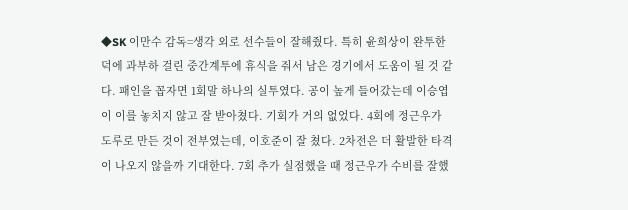◆SK 이만수 감독=생각 외로 선수들이 잘해줬다. 특히 윤희상이 완투한 덕에 과부하 걸린 중간계투에 휴식을 줘서 남은 경기에서 도움이 될 것 같다. 패인을 꼽자면 1회말 하나의 실투였다. 공이 높게 들어갔는데 이승엽이 이를 놓치지 않고 잘 받아쳤다. 기회가 거의 없었다. 4회에 정근우가 도루로 만든 것이 전부였는데, 이호준이 잘 쳤다. 2차전은 더 활발한 타격이 나오지 않을까 기대한다. 7회 추가 실점했을 때 정근우가 수비를 잘했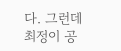다. 그런데 최정이 공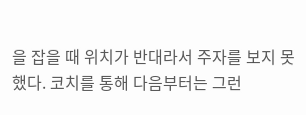을 잡을 때 위치가 반대라서 주자를 보지 못했다. 코치를 통해 다음부터는 그런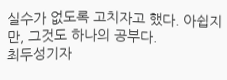실수가 없도록 고치자고 했다. 아쉽지만, 그것도 하나의 공부다.
최두성기자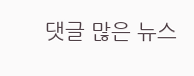댓글 많은 뉴스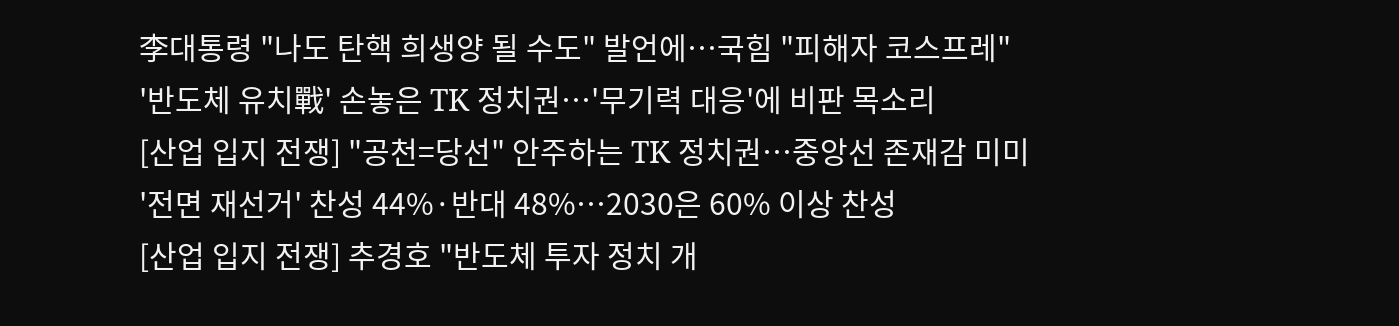李대통령 "나도 탄핵 희생양 될 수도" 발언에…국힘 "피해자 코스프레"
'반도체 유치戰' 손놓은 TK 정치권…'무기력 대응'에 비판 목소리
[산업 입지 전쟁] "공천=당선" 안주하는 TK 정치권…중앙선 존재감 미미
'전면 재선거' 찬성 44%·반대 48%…2030은 60% 이상 찬성
[산업 입지 전쟁] 추경호 "반도체 투자 정치 개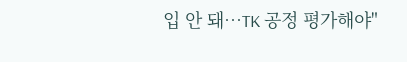입 안 돼…TK 공정 평가해야"